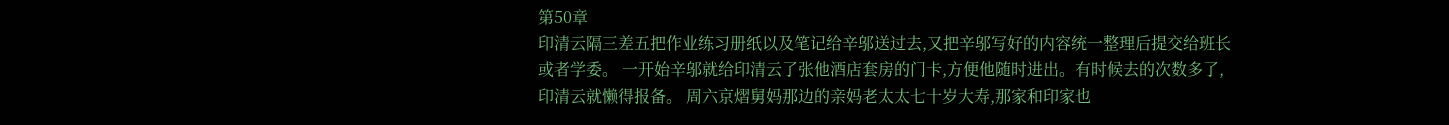第50章
印清云隔三差五把作业练习册纸以及笔记给辛邬送过去,又把辛邬写好的内容统一整理后提交给班长或者学委。 一开始辛邬就给印清云了张他酒店套房的门卡,方便他随时进出。有时候去的次数多了,印清云就懒得报备。 周六京熠舅妈那边的亲妈老太太七十岁大寿,那家和印家也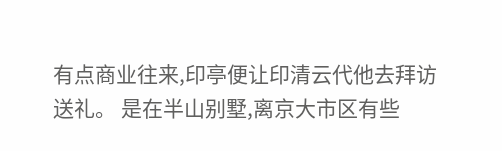有点商业往来,印亭便让印清云代他去拜访送礼。 是在半山别墅,离京大市区有些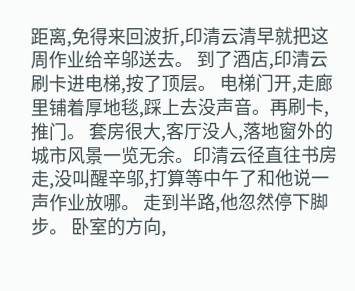距离,免得来回波折,印清云清早就把这周作业给辛邬送去。 到了酒店,印清云刷卡进电梯,按了顶层。 电梯门开,走廊里铺着厚地毯,踩上去没声音。再刷卡,推门。 套房很大,客厅没人,落地窗外的城市风景一览无余。印清云径直往书房走,没叫醒辛邬,打算等中午了和他说一声作业放哪。 走到半路,他忽然停下脚步。 卧室的方向,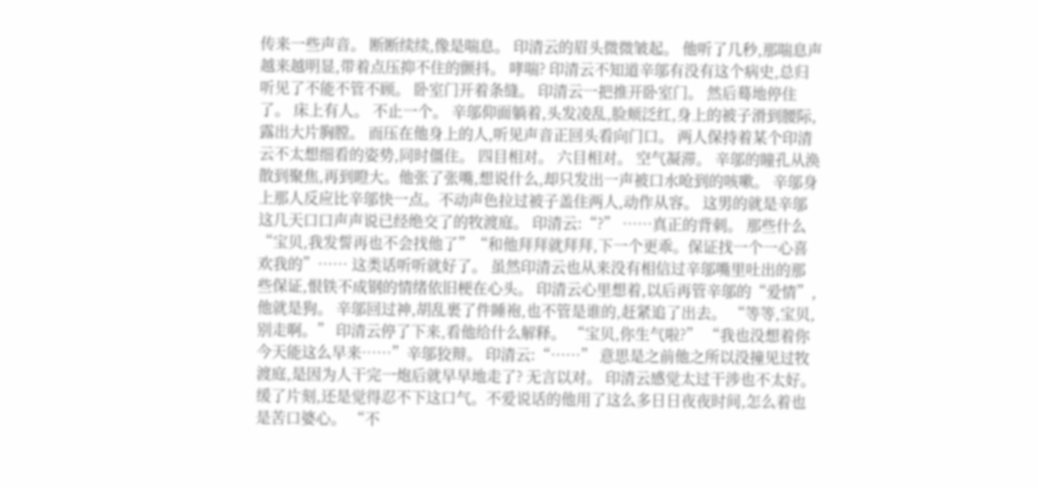传来一些声音。 断断续续,像是喘息。 印清云的眉头微微皱起。 他听了几秒,那喘息声越来越明显,带着点压抑不住的颤抖。 哮喘? 印清云不知道辛邬有没有这个病史,总归听见了不能不管不顾。 卧室门开着条缝。 印清云一把推开卧室门。 然后蓦地停住了。 床上有人。 不止一个。 辛邬仰面躺着,头发凌乱,脸颊泛红,身上的被子滑到腰际,露出大片胸膛。 而压在他身上的人,听见声音正回头看向门口。 两人保持着某个印清云不太想细看的姿势,同时僵住。 四目相对。 六目相对。 空气凝滞。 辛邬的瞳孔从涣散到聚焦,再到瞪大。他张了张嘴,想说什么,却只发出一声被口水呛到的咳嗽。 辛邬身上那人反应比辛邬快一点。不动声色拉过被子盖住两人,动作从容。 这男的就是辛邬这几天口口声声说已经绝交了的牧渡庭。 印清云:“?” ……真正的背刺。 那些什么“宝贝,我发誓再也不会找他了”“和他拜拜就拜拜,下一个更乖。保证找一个一心喜欢我的”…… 这类话听听就好了。 虽然印清云也从来没有相信过辛邬嘴里吐出的那些保证,恨铁不成钢的情绪依旧梗在心头。 印清云心里想着,以后再管辛邬的“爱情”,他就是狗。 辛邬回过神,胡乱裹了件睡袍,也不管是谁的,赶紧追了出去。 “等等,宝贝,别走啊。” 印清云停了下来,看他给什么解释。 “宝贝,你生气啦?” “我也没想着你今天能这么早来……”辛邬狡辩。 印清云:“……” 意思是之前他之所以没撞见过牧渡庭,是因为人干完一炮后就早早地走了? 无言以对。 印清云感觉太过干涉也不太好。 缓了片刻,还是觉得忍不下这口气。不爱说话的他用了这么多日日夜夜时间,怎么着也是苦口婆心。 “不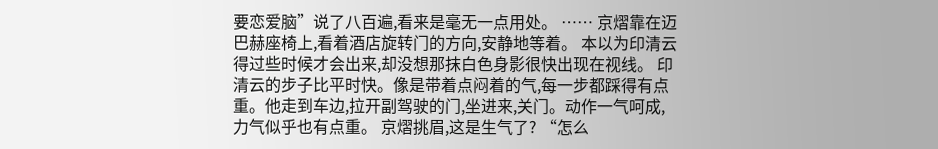要恋爱脑”说了八百遍,看来是毫无一点用处。 …… 京熠靠在迈巴赫座椅上,看着酒店旋转门的方向,安静地等着。 本以为印清云得过些时候才会出来,却没想那抹白色身影很快出现在视线。 印清云的步子比平时快。像是带着点闷着的气,每一步都踩得有点重。他走到车边,拉开副驾驶的门,坐进来,关门。动作一气呵成,力气似乎也有点重。 京熠挑眉,这是生气了? “怎么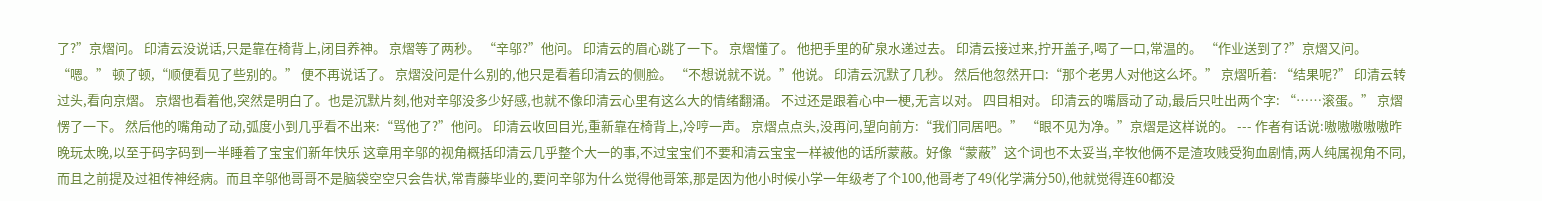了?”京熠问。 印清云没说话,只是靠在椅背上,闭目养神。 京熠等了两秒。 “辛邬?”他问。 印清云的眉心跳了一下。 京熠懂了。 他把手里的矿泉水递过去。 印清云接过来,拧开盖子,喝了一口,常温的。 “作业送到了?”京熠又问。 “嗯。” 顿了顿,“顺便看见了些别的。” 便不再说话了。 京熠没问是什么别的,他只是看着印清云的侧脸。 “不想说就不说。”他说。 印清云沉默了几秒。 然后他忽然开口:“那个老男人对他这么坏。” 京熠听着: “结果呢?” 印清云转过头,看向京熠。 京熠也看着他,突然是明白了。也是沉默片刻,他对辛邬没多少好感,也就不像印清云心里有这么大的情绪翻涌。 不过还是跟着心中一梗,无言以对。 四目相对。 印清云的嘴唇动了动,最后只吐出两个字: “……滚蛋。” 京熠愣了一下。 然后他的嘴角动了动,弧度小到几乎看不出来:“骂他了?”他问。 印清云收回目光,重新靠在椅背上,冷哼一声。 京熠点点头,没再问,望向前方:“我们同居吧。” “眼不见为净。”京熠是这样说的。 --- 作者有话说:嗷嗷嗷嗷嗷昨晚玩太晚,以至于码字码到一半睡着了宝宝们新年快乐 这章用辛邬的视角概括印清云几乎整个大一的事,不过宝宝们不要和清云宝宝一样被他的话所蒙蔽。好像“蒙蔽”这个词也不太妥当,辛牧他俩不是渣攻贱受狗血剧情,两人纯属视角不同,而且之前提及过祖传神经病。而且辛邬他哥哥不是脑袋空空只会告状,常青藤毕业的,要问辛邬为什么觉得他哥笨,那是因为他小时候小学一年级考了个100,他哥考了49(化学满分50),他就觉得连60都没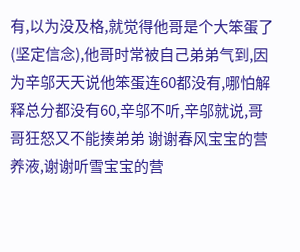有,以为没及格,就觉得他哥是个大笨蛋了(坚定信念),他哥时常被自己弟弟气到,因为辛邬天天说他笨蛋连60都没有,哪怕解释总分都没有60,辛邬不听,辛邬就说,哥哥狂怒又不能揍弟弟 谢谢春风宝宝的营养液,谢谢听雪宝宝的营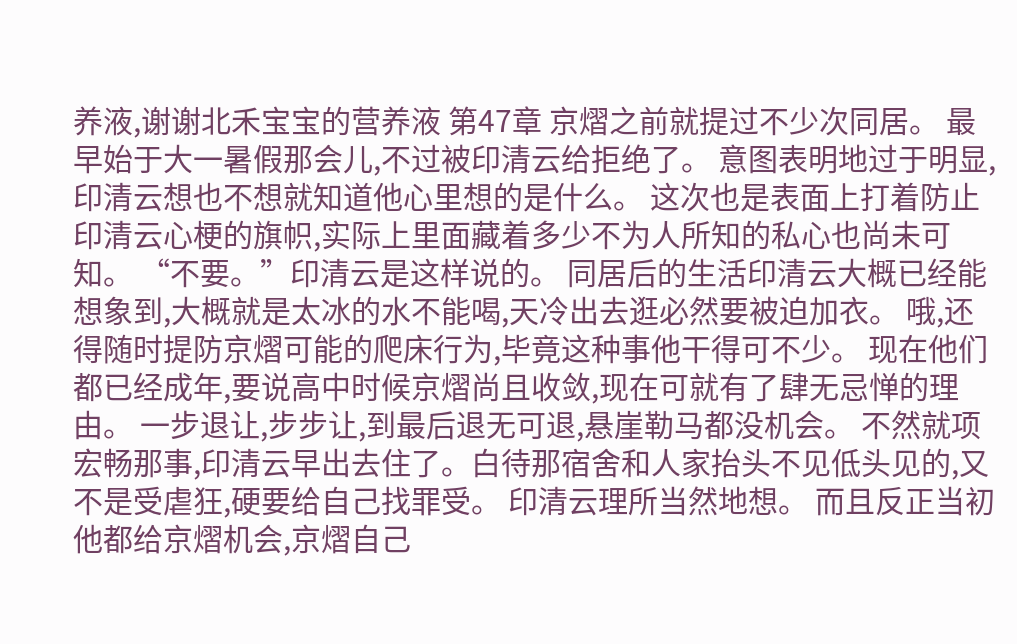养液,谢谢北禾宝宝的营养液 第47章 京熠之前就提过不少次同居。 最早始于大一暑假那会儿,不过被印清云给拒绝了。 意图表明地过于明显,印清云想也不想就知道他心里想的是什么。 这次也是表面上打着防止印清云心梗的旗帜,实际上里面藏着多少不为人所知的私心也尚未可知。 “不要。”印清云是这样说的。 同居后的生活印清云大概已经能想象到,大概就是太冰的水不能喝,天冷出去逛必然要被迫加衣。 哦,还得随时提防京熠可能的爬床行为,毕竟这种事他干得可不少。 现在他们都已经成年,要说高中时候京熠尚且收敛,现在可就有了肆无忌惮的理由。 一步退让,步步让,到最后退无可退,悬崖勒马都没机会。 不然就项宏畅那事,印清云早出去住了。白待那宿舍和人家抬头不见低头见的,又不是受虐狂,硬要给自己找罪受。 印清云理所当然地想。 而且反正当初他都给京熠机会,京熠自己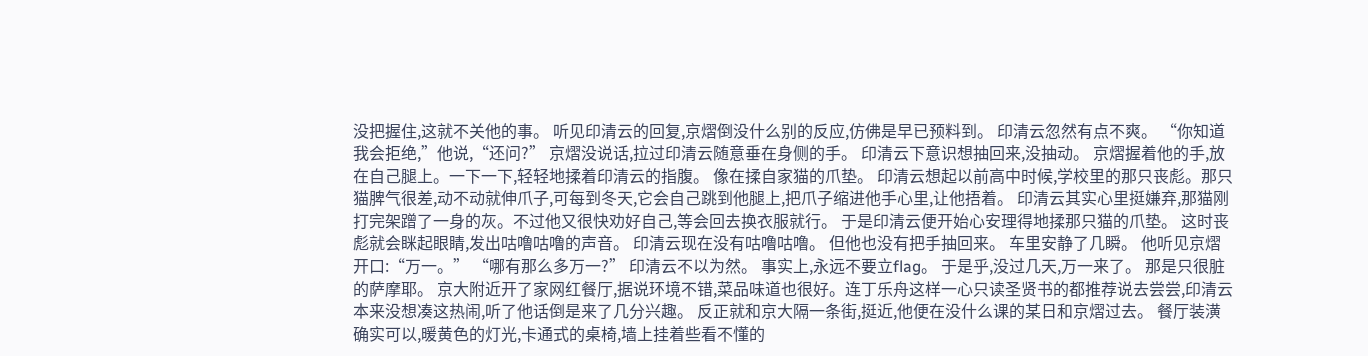没把握住,这就不关他的事。 听见印清云的回复,京熠倒没什么别的反应,仿佛是早已预料到。 印清云忽然有点不爽。 “你知道我会拒绝,”他说,“还问?” 京熠没说话,拉过印清云随意垂在身侧的手。 印清云下意识想抽回来,没抽动。 京熠握着他的手,放在自己腿上。一下一下,轻轻地揉着印清云的指腹。 像在揉自家猫的爪垫。 印清云想起以前高中时候,学校里的那只丧彪。那只猫脾气很差,动不动就伸爪子,可每到冬天,它会自己跳到他腿上,把爪子缩进他手心里,让他捂着。 印清云其实心里挺嫌弃,那猫刚打完架蹭了一身的灰。不过他又很快劝好自己,等会回去换衣服就行。 于是印清云便开始心安理得地揉那只猫的爪垫。 这时丧彪就会眯起眼睛,发出咕噜咕噜的声音。 印清云现在没有咕噜咕噜。 但他也没有把手抽回来。 车里安静了几瞬。 他听见京熠开口:“万一。” “哪有那么多万一?” 印清云不以为然。 事实上,永远不要立flag。 于是乎,没过几天,万一来了。 那是只很脏的萨摩耶。 京大附近开了家网红餐厅,据说环境不错,菜品味道也很好。连丁乐舟这样一心只读圣贤书的都推荐说去尝尝,印清云本来没想凑这热闹,听了他话倒是来了几分兴趣。 反正就和京大隔一条街,挺近,他便在没什么课的某日和京熠过去。 餐厅装潢确实可以,暖黄色的灯光,卡通式的桌椅,墙上挂着些看不懂的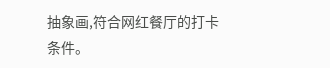抽象画,符合网红餐厅的打卡条件。